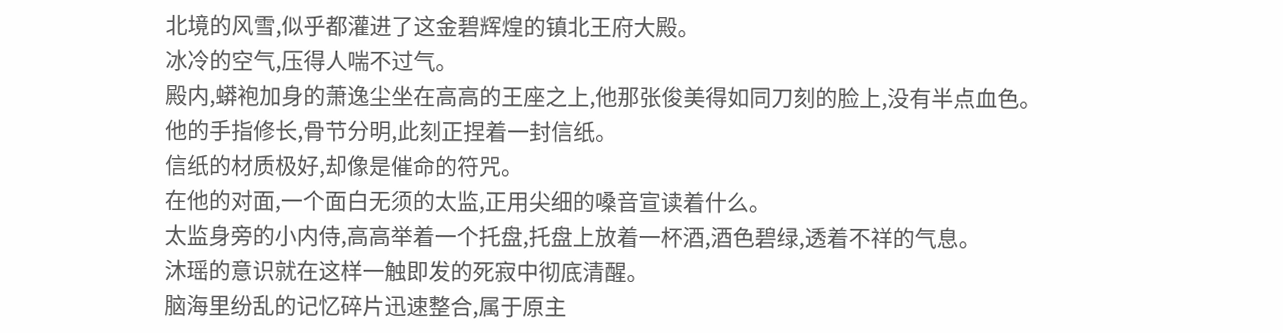北境的风雪,似乎都灌进了这金碧辉煌的镇北王府大殿。
冰冷的空气,压得人喘不过气。
殿内,蟒袍加身的萧逸尘坐在高高的王座之上,他那张俊美得如同刀刻的脸上,没有半点血色。
他的手指修长,骨节分明,此刻正捏着一封信纸。
信纸的材质极好,却像是催命的符咒。
在他的对面,一个面白无须的太监,正用尖细的嗓音宣读着什么。
太监身旁的小内侍,高高举着一个托盘,托盘上放着一杯酒,酒色碧绿,透着不祥的气息。
沐瑶的意识就在这样一触即发的死寂中彻底清醒。
脑海里纷乱的记忆碎片迅速整合,属于原主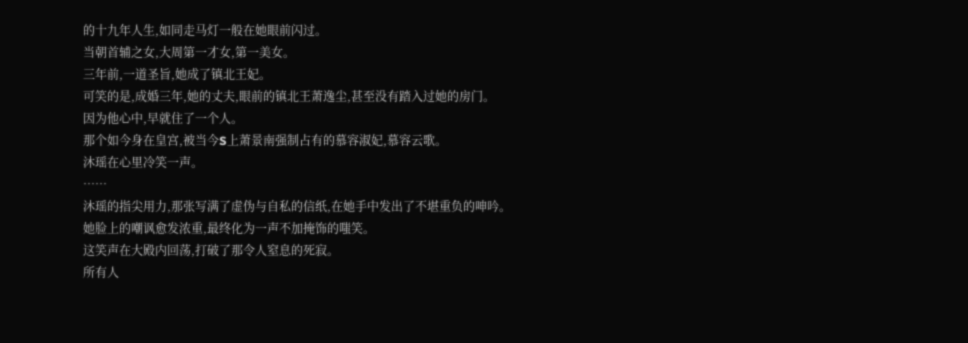的十九年人生,如同走马灯一般在她眼前闪过。
当朝首辅之女,大周第一才女,第一美女。
三年前,一道圣旨,她成了镇北王妃。
可笑的是,成婚三年,她的丈夫,眼前的镇北王萧逸尘,甚至没有踏入过她的房门。
因为他心中,早就住了一个人。
那个如今身在皇宫,被当今S上萧景南强制占有的慕容淑妃,慕容云歌。
沐瑶在心里冷笑一声。
……
沐瑶的指尖用力,那张写满了虚伪与自私的信纸,在她手中发出了不堪重负的呻吟。
她脸上的嘲讽愈发浓重,最终化为一声不加掩饰的嗤笑。
这笑声在大殿内回荡,打破了那令人窒息的死寂。
所有人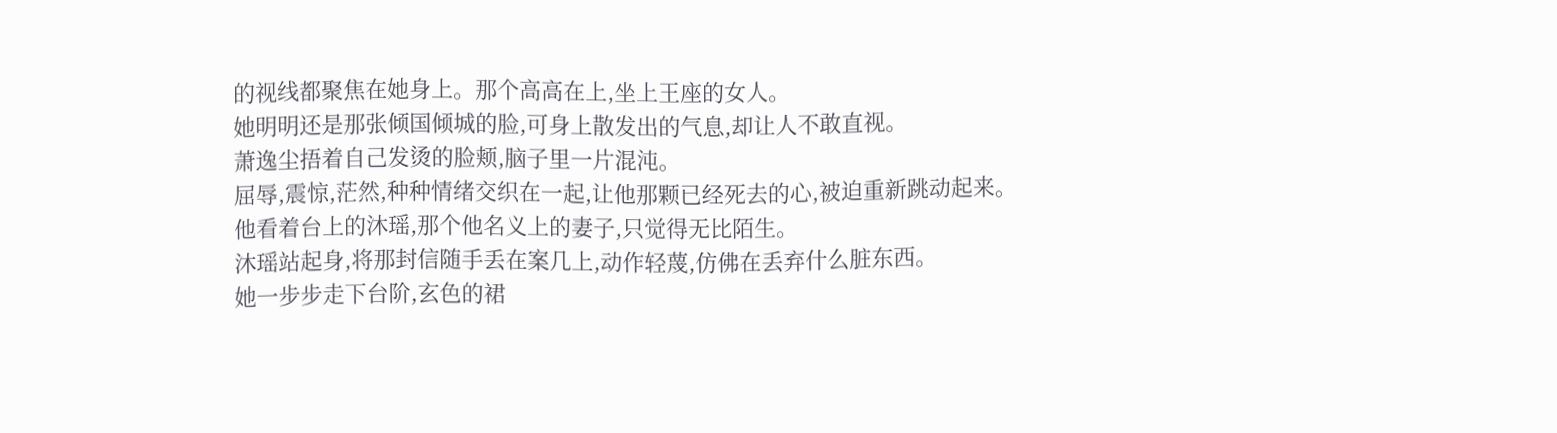的视线都聚焦在她身上。那个高高在上,坐上王座的女人。
她明明还是那张倾国倾城的脸,可身上散发出的气息,却让人不敢直视。
萧逸尘捂着自己发烫的脸颊,脑子里一片混沌。
屈辱,震惊,茫然,种种情绪交织在一起,让他那颗已经死去的心,被迫重新跳动起来。
他看着台上的沐瑶,那个他名义上的妻子,只觉得无比陌生。
沐瑶站起身,将那封信随手丢在案几上,动作轻蔑,仿佛在丢弃什么脏东西。
她一步步走下台阶,玄色的裙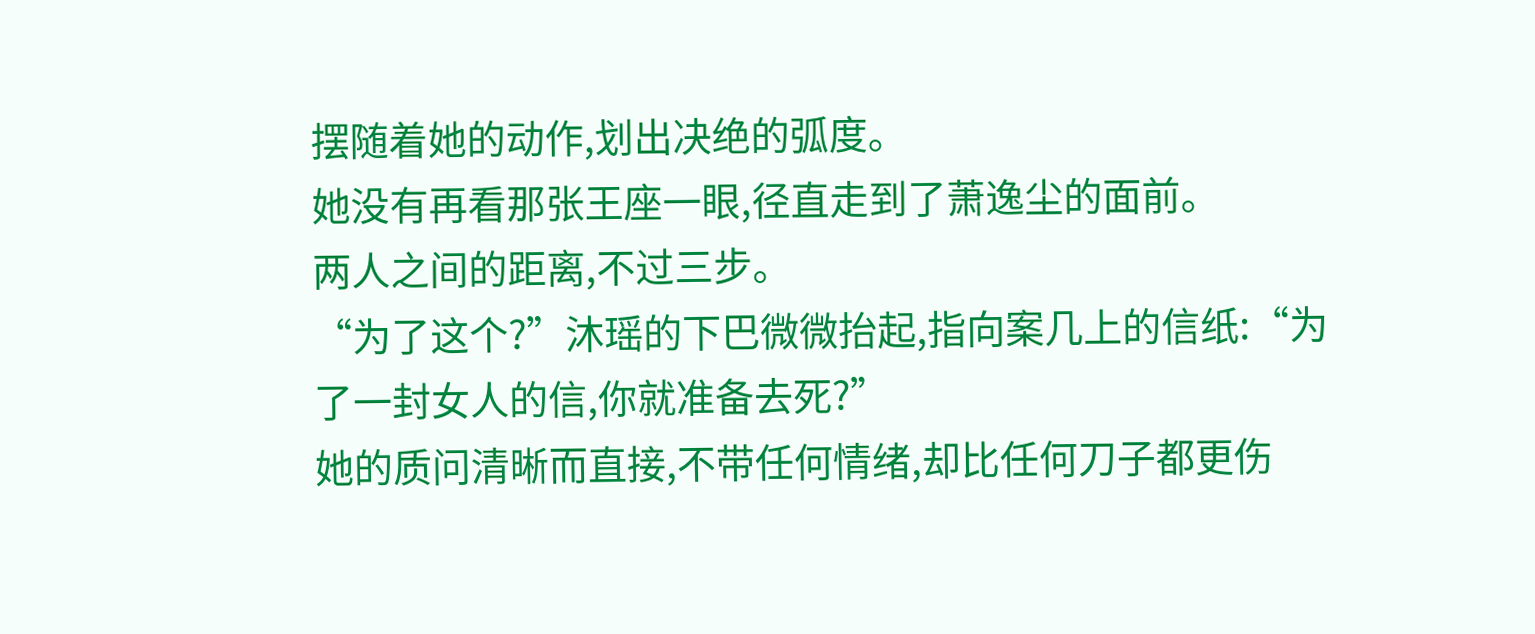摆随着她的动作,划出决绝的弧度。
她没有再看那张王座一眼,径直走到了萧逸尘的面前。
两人之间的距离,不过三步。
“为了这个?”沐瑶的下巴微微抬起,指向案几上的信纸:“为了一封女人的信,你就准备去死?”
她的质问清晰而直接,不带任何情绪,却比任何刀子都更伤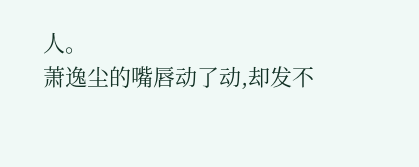人。
萧逸尘的嘴唇动了动,却发不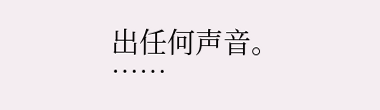出任何声音。
……